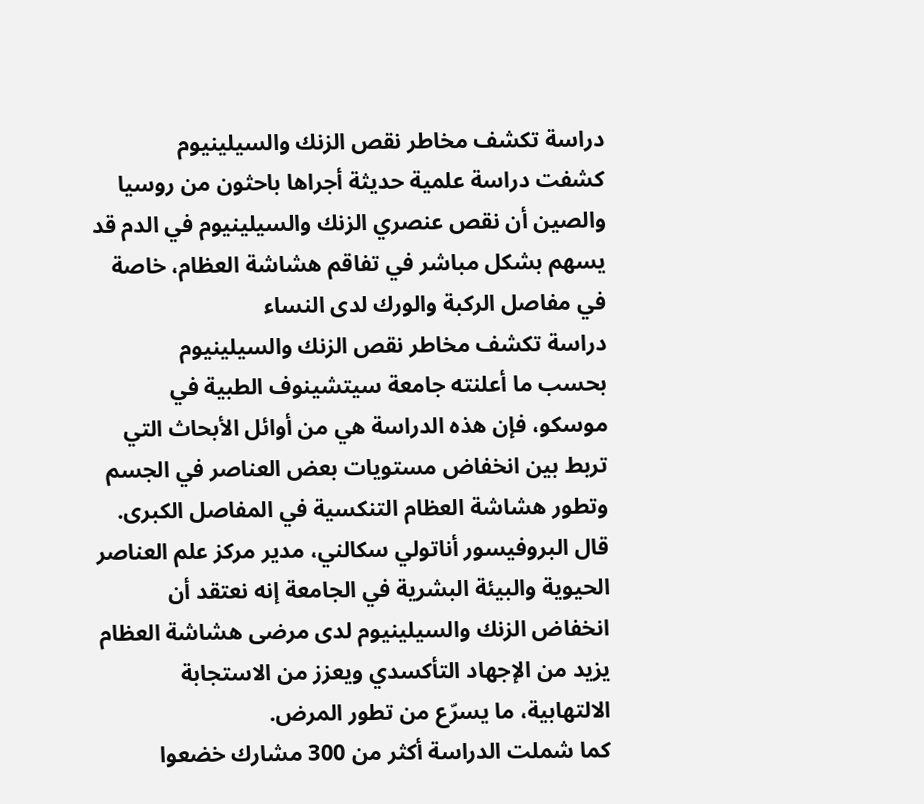دراسة تكشف مخاطر نقص الزنك والسيلينيوم
كشفت دراسة علمية حديثة أجراها باحثون من روسيا والصين أن نقص عنصري الزنك والسيلينيوم في الدم قد يسهم بشكل مباشر في تفاقم هشاشة العظام، خاصة في مفاصل الركبة والورك لدى النساء
دراسة تكشف مخاطر نقص الزنك والسيلينيوم
بحسب ما أعلنته جامعة سيتشينوف الطبية في موسكو، فإن هذه الدراسة هي من أوائل الأبحاث التي تربط بين انخفاض مستويات بعض العناصر في الجسم وتطور هشاشة العظام التنكسية في المفاصل الكبرى.
قال البروفيسور أناتولي سكالني، مدير مركز علم العناصر الحيوية والبيئة البشرية في الجامعة إنه نعتقد أن انخفاض الزنك والسيلينيوم لدى مرضى هشاشة العظام يزيد من الإجهاد التأكسدي ويعزز من الاستجابة الالتهابية، ما يسرّع من تطور المرض.
كما شملت الدراسة أكثر من 300 مشارك خضعوا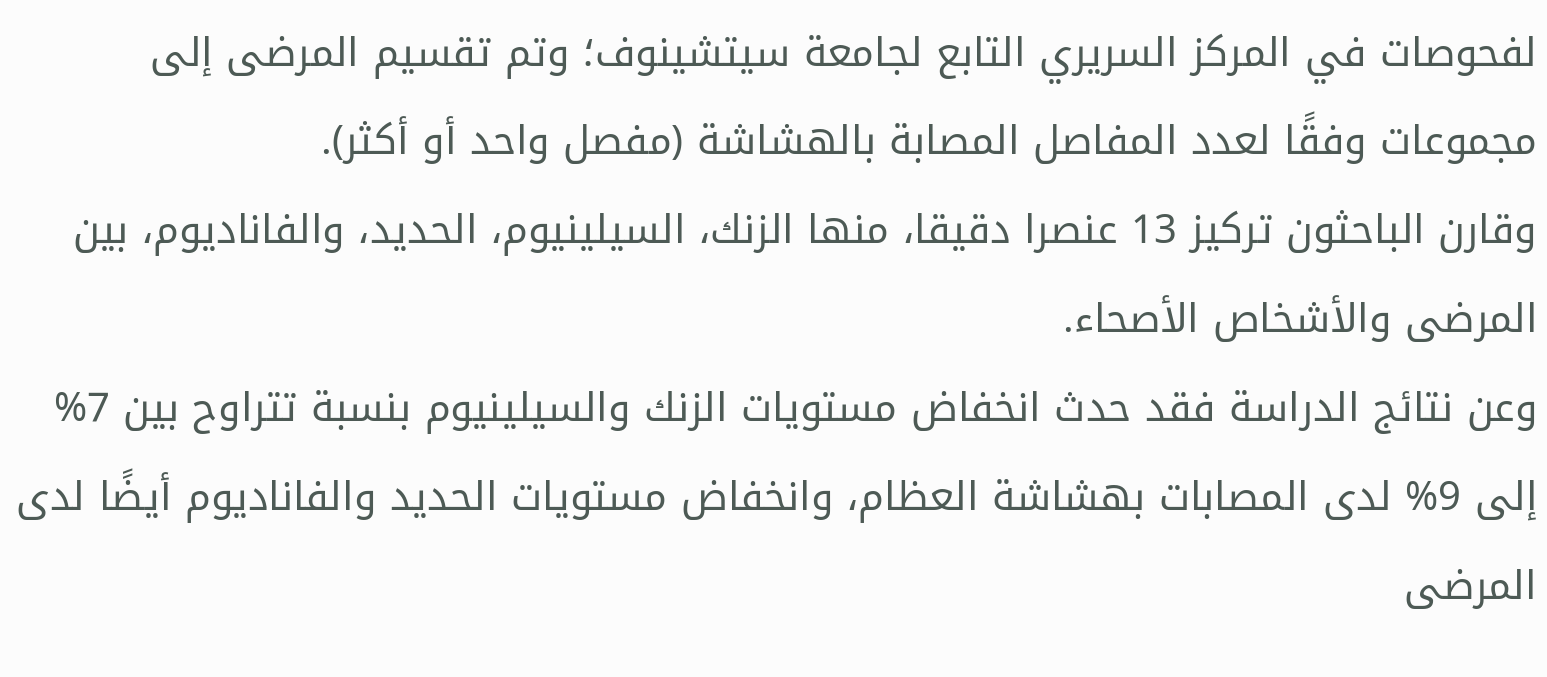لفحوصات في المركز السريري التابع لجامعة سيتشينوف؛ وتم تقسيم المرضى إلى مجموعات وفقًا لعدد المفاصل المصابة بالهشاشة (مفصل واحد أو أكثر).
وقارن الباحثون تركيز 13 عنصرا دقيقا، منها الزنك، السيلينيوم، الحديد، والفاناديوم، بين المرضى والأشخاص الأصحاء.
وعن نتائج الدراسة فقد حدث انخفاض مستويات الزنك والسيلينيوم بنسبة تتراوح بين 7% إلى 9% لدى المصابات بهشاشة العظام، وانخفاض مستويات الحديد والفاناديوم أيضًا لدى المرضى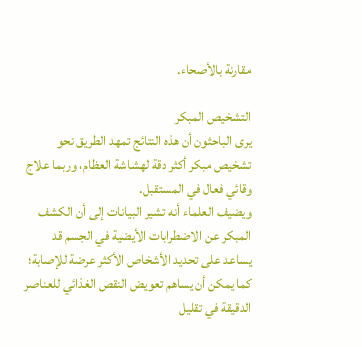مقارنة بالأصحاء.

التشخيص المبكر
يرى الباحثون أن هذه النتائج تمهد الطريق نحو تشخيص مبكر أكثر دقة لهشاشة العظام، وربما علاج وقائي فعال في المستقبل.
ويضيف العلماء أنه تشير البيانات إلى أن الكشف المبكر عن الاضطرابات الأيضية في الجسم قد يساعد على تحديد الأشخاص الأكثر عرضة للإصابة؛ كما يمكن أن يساهم تعويض النقص الغذائي للعناصر الدقيقة في تقليل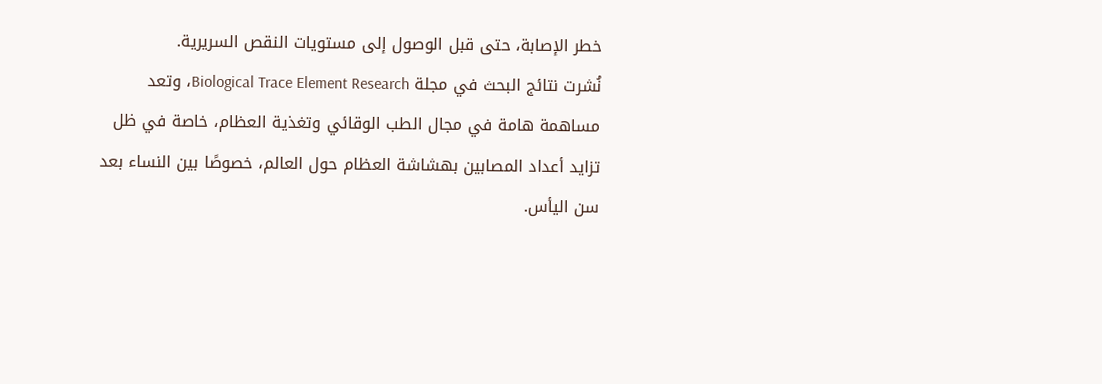خطر الإصابة، حتى قبل الوصول إلى مستويات النقص السريرية.
نُشرت نتائج البحث في مجلة Biological Trace Element Research، وتعد مساهمة هامة في مجال الطب الوقائي وتغذية العظام، خاصة في ظل تزايد أعداد المصابين بهشاشة العظام حول العالم، خصوصًا بين النساء بعد سن اليأس.